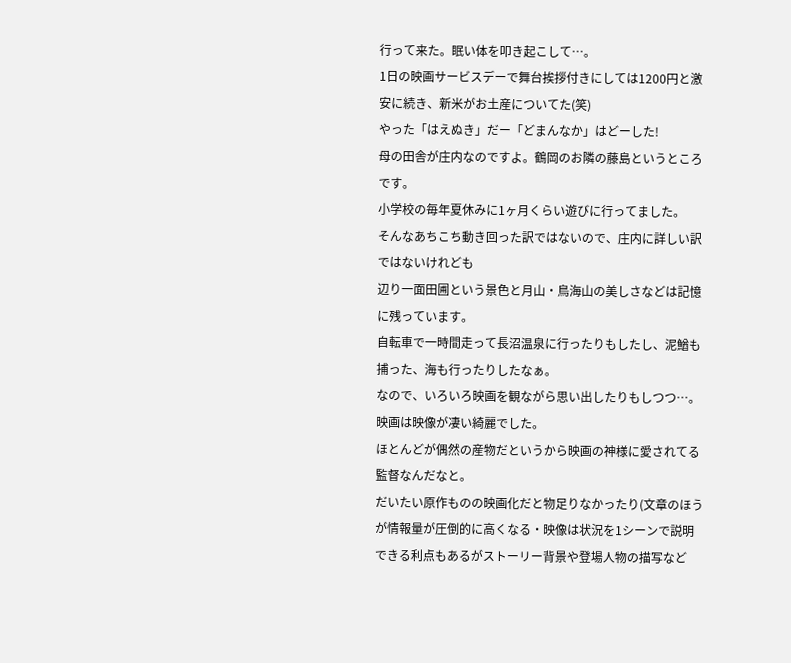行って来た。眠い体を叩き起こして…。
1日の映画サービスデーで舞台挨拶付きにしては1200円と激安に続き、新米がお土産についてた(笑)
やった「はえぬき」だー「どまんなか」はどーした!
母の田舎が庄内なのですよ。鶴岡のお隣の藤島というところです。
小学校の毎年夏休みに1ヶ月くらい遊びに行ってました。
そんなあちこち動き回った訳ではないので、庄内に詳しい訳ではないけれども
辺り一面田圃という景色と月山・鳥海山の美しさなどは記憶に残っています。
自転車で一時間走って長沼温泉に行ったりもしたし、泥鰌も捕った、海も行ったりしたなぁ。
なので、いろいろ映画を観ながら思い出したりもしつつ…。
映画は映像が凄い綺麗でした。
ほとんどが偶然の産物だというから映画の神様に愛されてる監督なんだなと。
だいたい原作ものの映画化だと物足りなかったり(文章のほうが情報量が圧倒的に高くなる・映像は状況を1シーンで説明できる利点もあるがストーリー背景や登場人物の描写など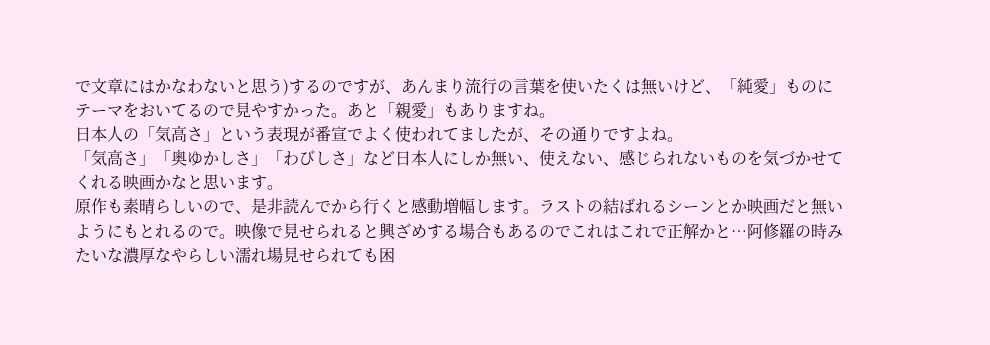で文章にはかなわないと思う)するのですが、あんまり流行の言葉を使いたくは無いけど、「純愛」ものにテーマをおいてるので見やすかった。あと「親愛」もありますね。
日本人の「気高さ」という表現が番宣でよく使われてましたが、その通りですよね。
「気高さ」「奥ゆかしさ」「わびしさ」など日本人にしか無い、使えない、感じられないものを気づかせてくれる映画かなと思います。
原作も素晴らしいので、是非読んでから行くと感動増幅します。ラストの結ばれるシーンとか映画だと無いようにもとれるので。映像で見せられると興ざめする場合もあるのでこれはこれで正解かと…阿修羅の時みたいな濃厚なやらしい濡れ場見せられても困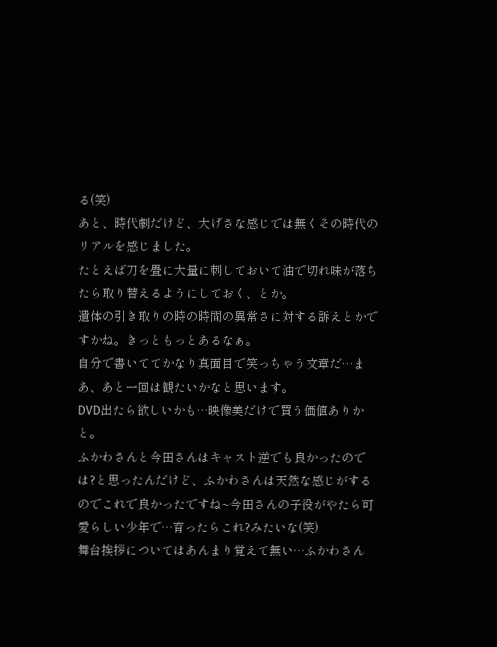る(笑)
あと、時代劇だけど、大げさな感じでは無くその時代のリアルを感じました。
たとえば刀を畳に大量に刺しておいて油で切れ味が落ちたら取り替えるようにしておく、とか。
遺体の引き取りの時の時間の異常さに対する訴えとかですかね。きっともっとあるなぁ。
自分で書いててかなり真面目で笑っちゃう文章だ…まあ、あと一回は観たいかなと思います。
DVD出たら欲しいかも…映像美だけで買う価値ありかと。
ふかわさんと今田さんはキャスト逆でも良かったのでは?と思ったんだけど、ふかわさんは天然な感じがするのでこれで良かったですね~今田さんの子役がやたら可愛らしい少年で…育ったらこれ?みたいな(笑)
舞台挨拶についてはあんまり覚えて無い…ふかわさん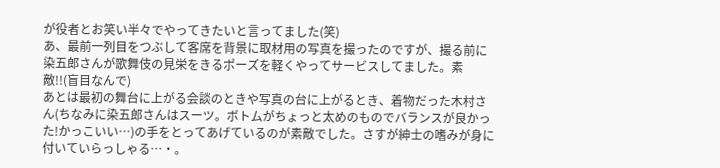が役者とお笑い半々でやってきたいと言ってました(笑)
あ、最前一列目をつぶして客席を背景に取材用の写真を撮ったのですが、撮る前に染五郎さんが歌舞伎の見栄をきるポーズを軽くやってサービスしてました。素敵!!(盲目なんで)
あとは最初の舞台に上がる会談のときや写真の台に上がるとき、着物だった木村さん(ちなみに染五郎さんはスーツ。ボトムがちょっと太めのものでバランスが良かった!かっこいい…)の手をとってあげているのが素敵でした。さすが紳士の嗜みが身に付いていらっしゃる…・。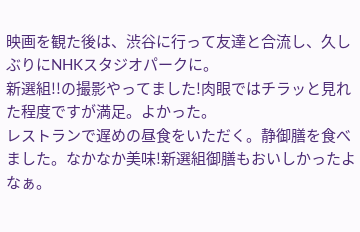映画を観た後は、渋谷に行って友達と合流し、久しぶりにNHKスタジオパークに。
新選組!!の撮影やってました!肉眼ではチラッと見れた程度ですが満足。よかった。
レストランで遅めの昼食をいただく。静御膳を食べました。なかなか美味!新選組御膳もおいしかったよなぁ。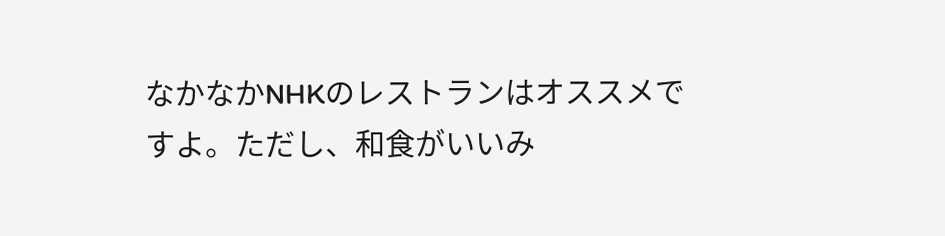なかなかNHKのレストランはオススメですよ。ただし、和食がいいみ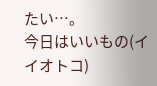たい…。
今日はいいもの(イイオトコ)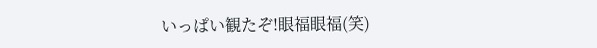いっぱい観たぞ!眼福眼福(笑)